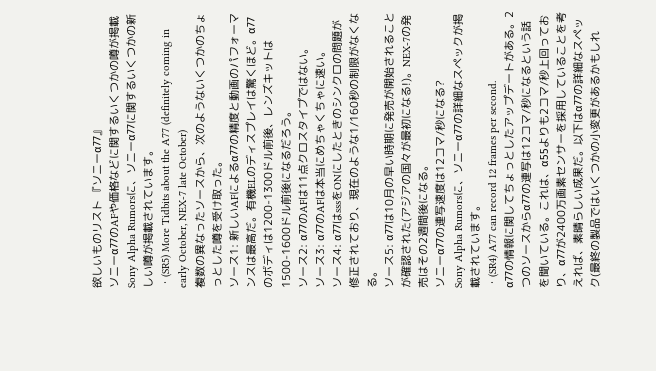欲しいものリスト 『ソニーα77』
ソニーα77のAFや価格などに関するいくつかの噂が掲載
Sony Alpha Rumorsに、ソニーα77に関するいくつかの新しい噂が掲載されています。
・(SR5) More Tidbits about the A77 (definitely coming in early October, NEX-7 late October)
複数の異なったソースから、次のようないくつかのちょっとした噂を受け取った。
ソース1: 新しいAFによるα77の精度と動画のパフォーマンスは最高だ。有機ELのディスプレイは驚くほど。α77のボディは1200-1300ドル前後、レンズキットは1500-1600ドル前後になるだろう。
ソース2: α77のAFは11点クロスタイプではない。
ソース3: α77のAFは本当にめちゃくちゃに速い。
ソース4: α77はsssをONにしたときのシンクロの問題が修正されており、現在のような1/160秒の制限がなくなる。
ソース5: α77は10月の早い時期に発売が開始されることが確認された(アジアの国々が最初になる!)。NEX-7の発売はその2週間後になる。
ソニーα77の連写速度は12コマ/秒になる?
Sony Alpha Rumorsに、ソニーα77の詳細なスペックが掲載されています。
・(SR4) A77 can record 12 frames per second.
α77の情報に関してちょっとしたアップデートがある。2つのソースからα77の連写は12コマ/秒になるという話を聞いている。これは、α55よりも2コマ/秒上回っており、α77が2400万画素センサーを採用していることを考えれば、素晴らしい成果だ。以下はα77の詳細なスペック(最終の製品ではいくつかの小変更があるかもしれ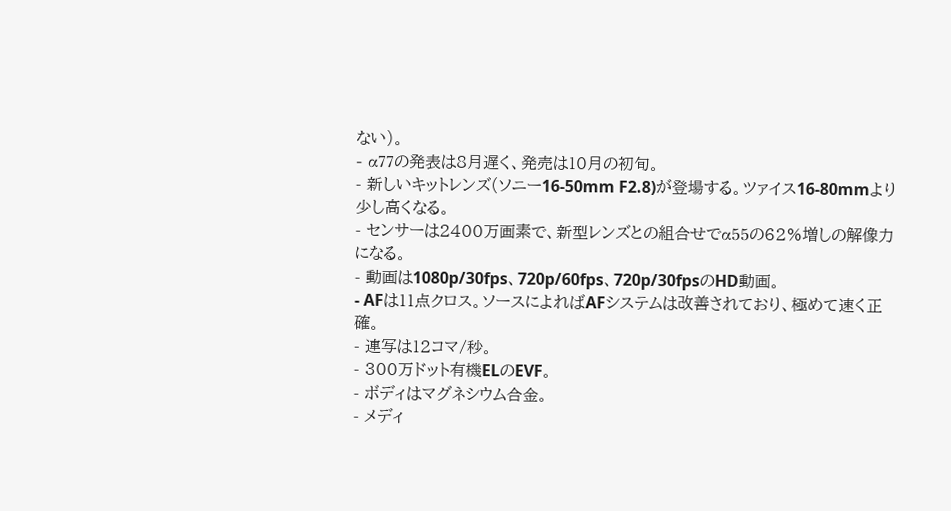ない)。
- α77の発表は8月遅く、発売は10月の初旬。
- 新しいキットレンズ(ソニー16-50mm F2.8)が登場する。ツァイス16-80mmより少し高くなる。
- センサーは2400万画素で、新型レンズとの組合せでα55の62%増しの解像力になる。
- 動画は1080p/30fps、720p/60fps、720p/30fpsのHD動画。
- AFは11点クロス。ソースによればAFシステムは改善されており、極めて速く正確。
- 連写は12コマ/秒。
- 300万ドット有機ELのEVF。
- ボディはマグネシウム合金。
- メディ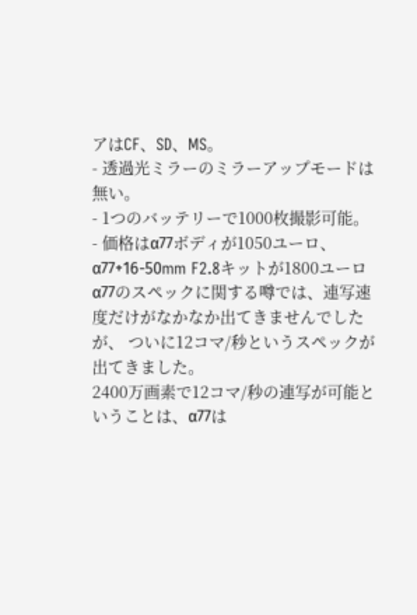アはCF、SD、MS。
- 透過光ミラーのミラーアップモードは無い。
- 1つのバッテリーで1000枚撮影可能。
- 価格はα77ボディが1050ユーロ、α77+16-50mm F2.8キットが1800ユーロ
α77のスペックに関する噂では、連写速度だけがなかなか出てきませんでしたが、 ついに12コマ/秒というスペックが出てきました。
2400万画素で12コマ/秒の連写が可能ということは、α77は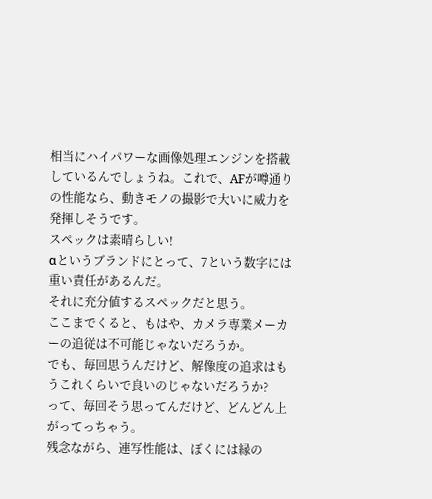相当にハイパワーな画像処理エンジンを搭載しているんでしょうね。これで、AFが噂通りの性能なら、動きモノの撮影で大いに威力を発揮しそうです。
スペックは素晴らしい!
αというブランドにとって、7という数字には重い責任があるんだ。
それに充分値するスペックだと思う。
ここまでくると、もはや、カメラ専業メーカーの追従は不可能じゃないだろうか。
でも、毎回思うんだけど、解像度の追求はもうこれくらいで良いのじゃないだろうか?
って、毎回そう思ってんだけど、どんどん上がってっちゃう。
残念ながら、連写性能は、ぼくには縁の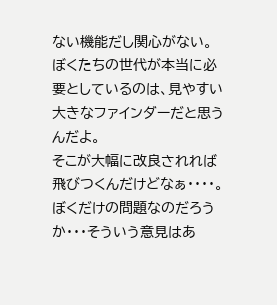ない機能だし関心がない。
ぼくたちの世代が本当に必要としているのは、見やすい大きなファインダーだと思うんだよ。
そこが大幅に改良されれば飛びつくんだけどなぁ・・・・。
ぼくだけの問題なのだろうか・・・そういう意見はあ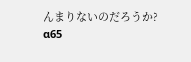んまりないのだろうか?
α65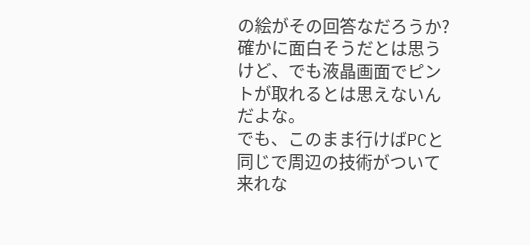の絵がその回答なだろうか?確かに面白そうだとは思うけど、でも液晶画面でピントが取れるとは思えないんだよな。
でも、このまま行けばPCと同じで周辺の技術がついて来れな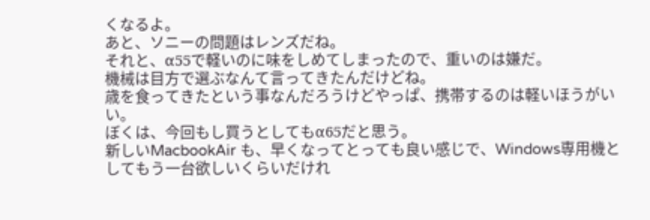くなるよ。
あと、ソニーの問題はレンズだね。
それと、α55で軽いのに味をしめてしまったので、重いのは嫌だ。
機械は目方で選ぶなんて言ってきたんだけどね。
歳を食ってきたという事なんだろうけどやっぱ、携帯するのは軽いほうがいい。
ぼくは、今回もし買うとしてもα65だと思う。
新しいMacbookAir も、早くなってとっても良い感じで、Windows専用機としてもう一台欲しいくらいだけれ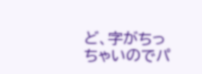ど、字がちっちゃいのでパ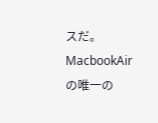スだ。
MacbookAir の唯一の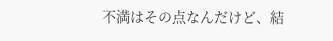不満はその点なんだけど、結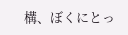構、ぼくにとっ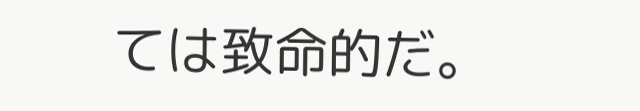ては致命的だ。